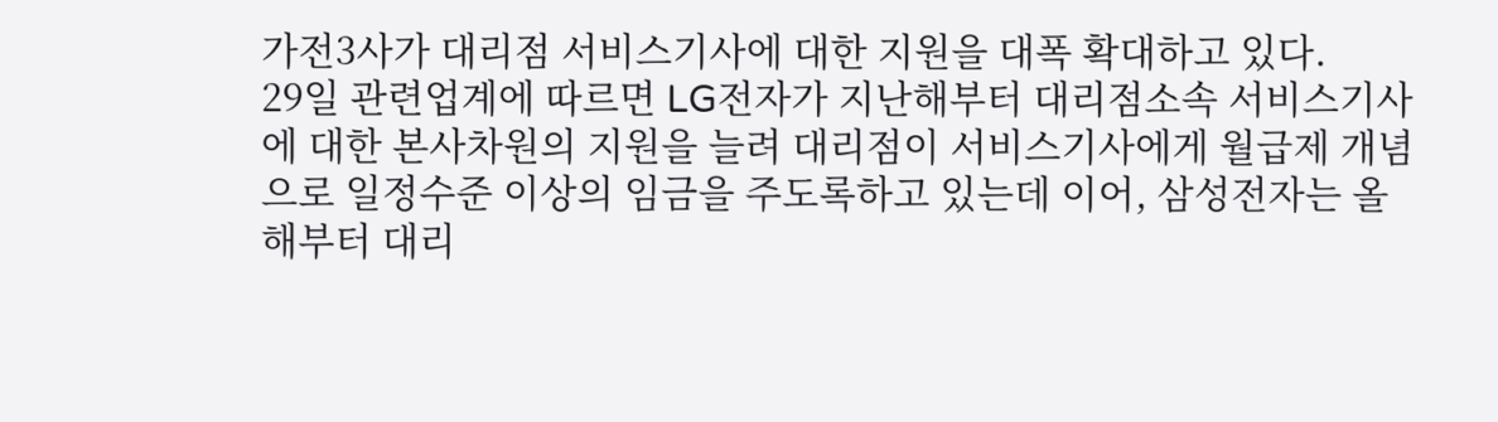가전3사가 대리점 서비스기사에 대한 지원을 대폭 확대하고 있다.
29일 관련업계에 따르면 LG전자가 지난해부터 대리점소속 서비스기사에 대한 본사차원의 지원을 늘려 대리점이 서비스기사에게 월급제 개념으로 일정수준 이상의 임금을 주도록하고 있는데 이어, 삼성전자는 올해부터 대리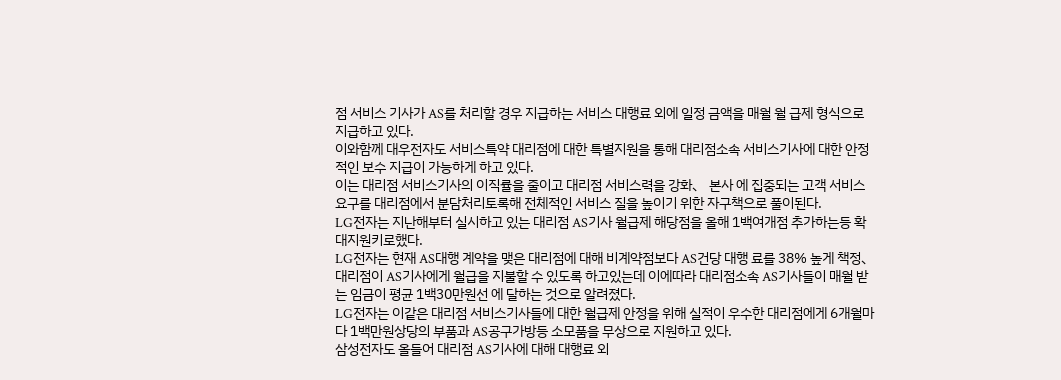점 서비스 기사가 AS를 처리할 경우 지급하는 서비스 대행료 외에 일정 금액을 매월 월 급제 형식으로 지급하고 있다.
이와함께 대우전자도 서비스특약 대리점에 대한 특별지원을 통해 대리점소속 서비스기사에 대한 안정적인 보수 지급이 가능하게 하고 있다.
이는 대리점 서비스기사의 이직률을 줄이고 대리점 서비스력을 강화、 본사 에 집중되는 고객 서비스 요구를 대리점에서 분담처리토록해 전체적인 서비스 질을 높이기 위한 자구책으로 풀이된다.
LG전자는 지난해부터 실시하고 있는 대리점 AS기사 월급제 해당점을 올해 1백여개점 추가하는등 확대지원키로했다.
LG전자는 현재 AS대행 계약을 맺은 대리점에 대해 비계약점보다 AS건당 대행 료를 38% 높게 책정、 대리점이 AS기사에게 월급을 지불할 수 있도록 하고있는데 이에따라 대리점소속 AS기사들이 매월 받는 임금이 평균 1백30만원선 에 달하는 것으로 알려졌다.
LG전자는 이같은 대리점 서비스기사들에 대한 월급제 안정을 위해 실적이 우수한 대리점에게 6개월마다 1백만원상당의 부품과 AS공구가방등 소모품을 무상으로 지원하고 있다.
삼성전자도 올들어 대리점 AS기사에 대해 대행료 외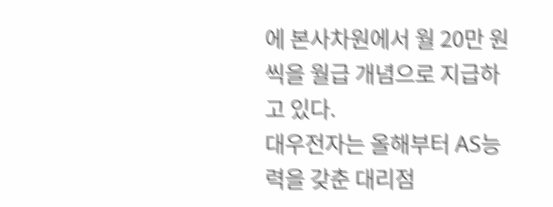에 본사차원에서 월 20만 원씩을 월급 개념으로 지급하고 있다.
대우전자는 올해부터 AS능력을 갖춘 대리점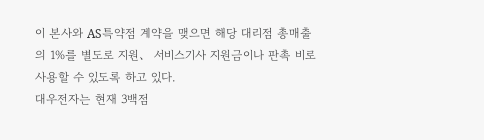이 본사와 AS특약점 계약을 맺으면 해당 대리점 총매출의 1%를 별도로 지원、 서비스기사 지원금이나 판촉 비로 사용할 수 있도록 하고 있다.
대우전자는 현재 3백점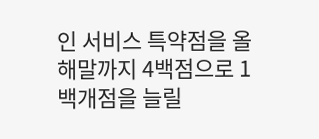인 서비스 특약점을 올해말까지 4백점으로 1백개점을 늘릴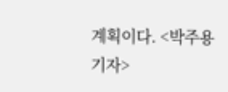계획이다. <박주용 기자>